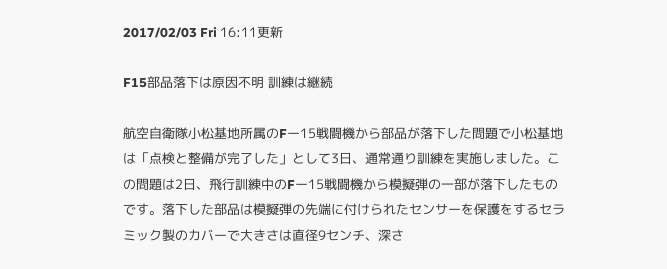2017/02/03 Fri 16:11更新

F15部品落下は原因不明 訓練は継続

航空自衛隊小松基地所属のFー15戦闘機から部品が落下した問題で小松基地は「点検と整備が完了した」として3日、通常通り訓練を実施しました。この問題は2日、飛行訓練中のFー15戦闘機から模擬弾の一部が落下したものです。落下した部品は模擬弾の先端に付けられたセンサーを保護をするセラミック製のカバーで大きさは直径9センチ、深さ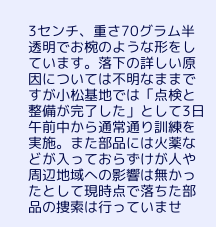3センチ、重さ70グラム半透明でお椀のような形をしています。落下の詳しい原因については不明なままですが小松基地では「点検と整備が完了した」として3日午前中から通常通り訓練を実施。また部品には火薬などが入っておらずけが人や周辺地域への影響は無かったとして現時点で落ちた部品の捜索は行っていませ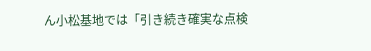ん小松基地では「引き続き確実な点検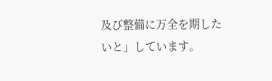及び整備に万全を期したいと」しています。